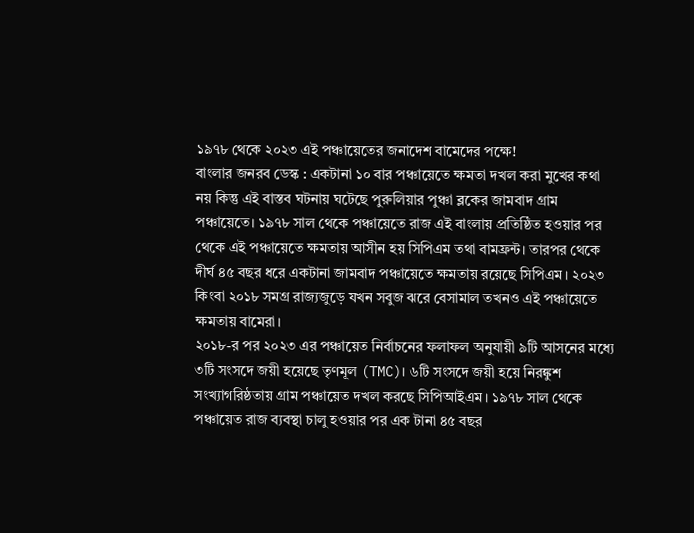১৯৭৮ থেকে ২০২৩ এই পঞ্চায়েতের জনাদেশ বামেদের পক্ষে!
বাংলার জনরব ডেস্ক : একটানা ১০ বার পঞ্চায়েতে ক্ষমতা দখল করা মুখের কথা নয় কিন্তু এই বাস্তব ঘটনায় ঘটেছে পুরুলিয়ার পুঞ্চা ব্লকের জামবাদ গ্রাম পঞ্চায়েতে। ১৯৭৮ সাল থেকে পঞ্চায়েতে রাজ এই বাংলায় প্রতিষ্ঠিত হওয়ার পর থেকে এই পঞ্চায়েতে ক্ষমতায় আসীন হয় সিপিএম তথা বামফ্রন্ট। তারপর থেকে দীর্ঘ ৪৫ বছর ধরে একটানা জামবাদ পঞ্চায়েতে ক্ষমতায় রয়েছে সিপিএম। ২০২৩ কিংবা ২০১৮ সমগ্র রাজ্যজুড়ে যখন সবুজ ঝরে বেসামাল তখনও এই পঞ্চায়েতে ক্ষমতায় বামেরা।
২০১৮-র পর ২০২৩ এর পঞ্চায়েত নির্বাচনের ফলাফল অনুযায়ী ৯টি আসনের মধ্যে ৩টি সংসদে জয়ী হয়েছে তৃণমূল (TMC)। ৬টি সংসদে জয়ী হয়ে নিরঙ্কুশ সংখ্যাগরিষ্ঠতায় গ্রাম পঞ্চায়েত দখল করছে সিপিআইএম। ১৯৭৮ সাল থেকে পঞ্চায়েত রাজ ব্যবস্থা চালু হওয়ার পর এক টানা ৪৫ বছর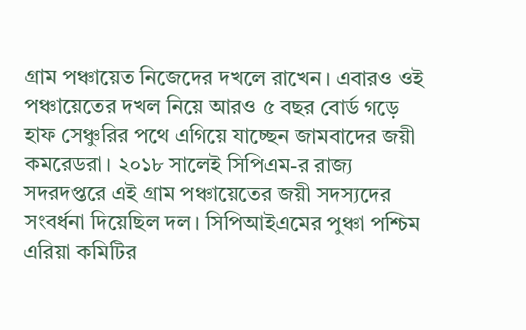গ্রাম পঞ্চায়েত নিজেদের দখলে রাখেন। এবারও ওই পঞ্চায়েতের দখল নিয়ে আরও ৫ বছর বোর্ড গড়ে হাফ সেঞ্চুরির পথে এগিয়ে যাচ্ছেন জামবাদের জয়ী কমরেডরা। ২০১৮ সালেই সিপিএম-র রাজ্য সদরদপ্তরে এই গ্রাম পঞ্চায়েতের জয়ী সদস্যদের সংবর্ধনা দিয়েছিল দল। সিপিআইএমের পুঞ্চা পশ্চিম এরিয়া কমিটির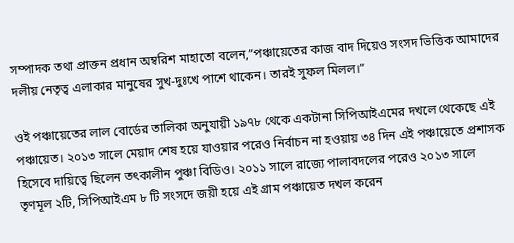সম্পাদক তথা প্রাক্তন প্রধান অম্বরিশ মাহাতো বলেন,”পঞ্চায়েতের কাজ বাদ দিয়েও সংসদ ভিত্তিক আমাদের দলীয় নেতৃত্ব এলাকার মানুষের সুখ-দুঃখে পাশে থাকেন। তারই সুফল মিলল।”

ওই পঞ্চায়েতের লাল বোর্ডের তালিকা অনুযায়ী ১৯৭৮ থেকে একটানা সিপিআইএমের দখলে থেকেছে এই পঞ্চায়েত। ২০১৩ সালে মেয়াদ শেষ হয়ে যাওয়ার পরেও নির্বাচন না হওয়ায় ৩৪ দিন এই পঞ্চায়েতে প্রশাসক হিসেবে দায়িত্বে ছিলেন তৎকালীন পুঞ্চা বিডিও। ২০১১ সালে রাজ্যে পালাবদলের পরেও ২০১৩ সালে তৃণমূল ২টি, সিপিআইএম ৮ টি সংসদে জয়ী হয়ে এই গ্রাম পঞ্চায়েত দখল করেন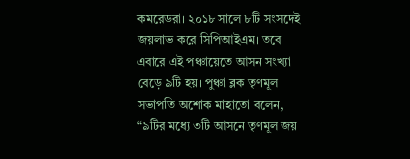কমরেডরা। ২০১৮ সালে ৮টি সংসদেই জয়লাভ করে সিপিআইএম। তবে এবারে এই পঞ্চায়েতে আসন সংখ্যা বেড়ে ৯টি হয়। পুঞ্চা ব্লক তৃণমূল সভাপতি অশোক মাহাতো বলেন, “৯টির মধ্যে ৩টি আসনে তৃণমূল জয়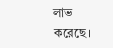লাভ করেছে।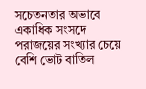সচেতনতার অভাবে একাধিক সংসদে পরাজয়ের সংখ্যার চেয়ে বেশি ভোট বাতিল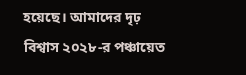হয়েছে। আমাদের দৃঢ় বিশ্বাস ২০২৮-র পঞ্চায়েত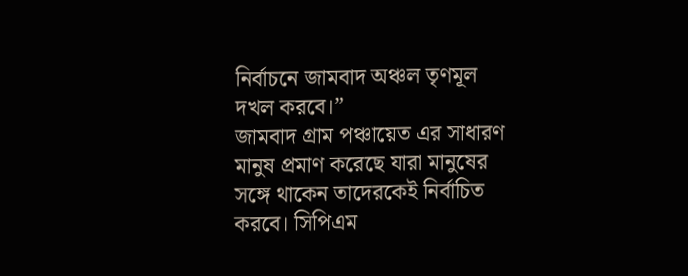নির্বাচনে জামবাদ অঞ্চল তৃণমূল দখল করবে।”
জামবাদ গ্রাম পঞ্চায়েত এর সাধারণ মানুষ প্রমাণ করেছে যারা মানুষের সঙ্গে থাকেন তাদেরকেই নির্বাচিত করবে। সিপিএম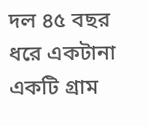দল ৪৫ বছর ধরে একটানা একটি গ্রাম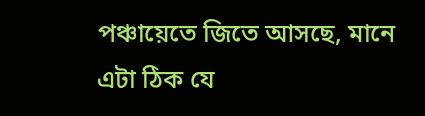পঞ্চায়েতে জিতে আসছে, মানে এটা ঠিক যে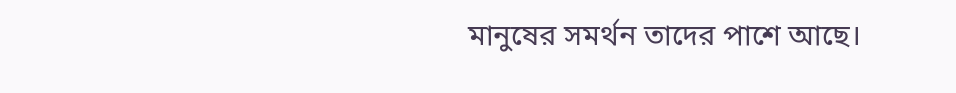মানুষের সমর্থন তাদের পাশে আছে।